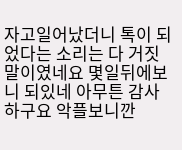자고일어났더니 톡이 되었다는 소리는 다 거짓말이였네요 몇일뒤에보니 되있네 아무튼 감사하구요 악플보니깐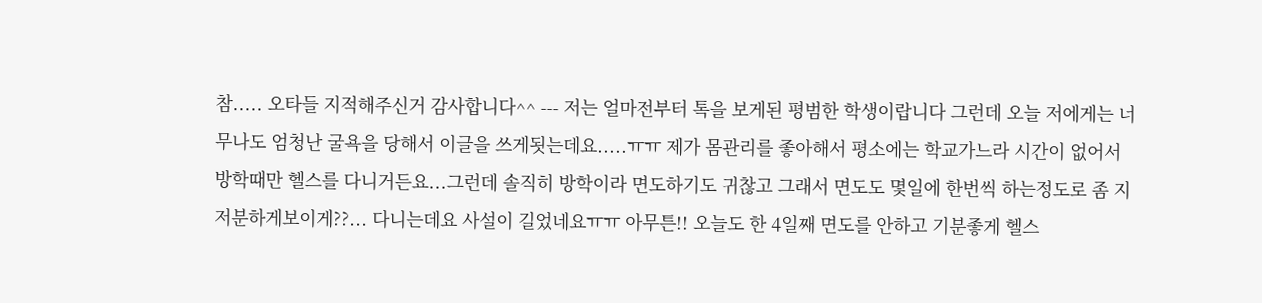참..... 오타들 지적해주신거 감사합니다^^ --- 저는 얼마전부터 톡을 보게된 평범한 학생이랍니다 그런데 오늘 저에게는 너무나도 엄청난 굴욕을 당해서 이글을 쓰게됫는데요.....ㅠㅠ 제가 몸관리를 좋아해서 평소에는 학교가느라 시간이 없어서 방학때만 헬스를 다니거든요...그런데 솔직히 방학이라 면도하기도 귀찮고 그래서 면도도 몇일에 한번씩 하는정도로 좀 지저분하게보이게??... 다니는데요 사설이 길었네요ㅠㅠ 아무튼!! 오늘도 한 4일째 면도를 안하고 기분좋게 헬스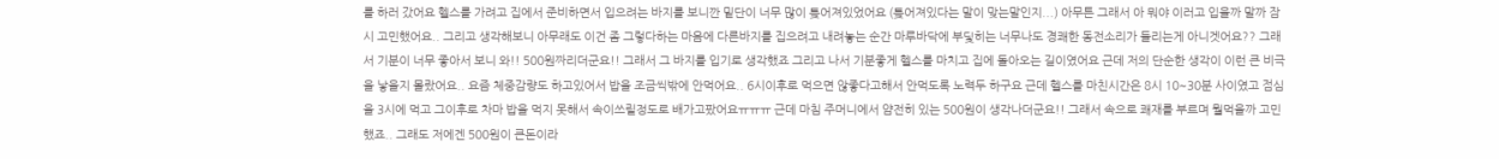를 하러 갔어요 헬스를 가려고 집에서 준비하면서 입으려는 바지를 보니깐 밑단이 너무 많이 틎어져있었어요 (틎어져있다는 말이 맞는말인지...) 아무튼 그래서 아 뭐야 이러고 입을까 말까 잠시 고민했어요.. 그리고 생각해보니 아무래도 이건 좀 그렇다하는 마음에 다른바지를 집으려고 내려놓는 순간 마루바닥에 부딫히는 너무나도 경쾌한 동전소리가 들리는게 아니겟어요?? 그래서 기분이 너무 좋아서 보니 와!! 500원짜리더군요!! 그래서 그 바지를 입기로 생각했죠 그리고 나서 기분좋게 헬스를 마치고 집에 돌아오는 길이였어요 근데 저의 단순한 생각이 이런 큰 비극을 낳을지 몰랐어요.. 요즘 체중감량도 하고있어서 밥을 조금씩밖에 안먹어요.. 6시이후로 먹으면 않좋다고해서 안먹도록 노력두 하구요 근데 헬스를 마친시간은 8시 10~30분 사이였고 점심을 3시에 먹고 그이후로 차마 밥을 먹지 못해서 속이쓰릴정도로 배가고팠어요ㅠㅠㅠ 근데 마침 주머니에서 얌전히 있는 500원이 생각나더군요!! 그래서 속으로 쾌재를 부르며 뭘먹을까 고민했죠.. 그래도 저에겐 500원이 큰돈이라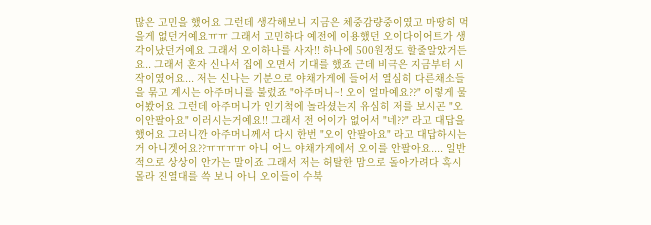많은 고민을 했어요 그런데 생각해보니 지금은 체중감량중이였고 마땅히 먹을게 없던거예요ㅠㅠ 그래서 고민하다 예전에 이용했던 오이다이어트가 생각이났던거예요 그래서 오이하나를 사자!! 하나에 500원정도 할줄알았거든요.. 그래서 혼자 신나서 집에 오면서 기대를 했죠 근데 비극은 지금부터 시작이였어요... 저는 신나는 기분으로 야채가게에 들어서 열심히 다른채소들을 묶고 계시는 아주머니를 불렀죠 "아주머니~! 오이 얼마예요??" 이렇게 물어봤어요 그런데 아주머니가 인기척에 놀라셨는지 유심히 저를 보시곤 "오이안팔아요" 이러시는거예요!! 그래서 전 어이가 없어서 "네??" 라고 대답을 했어요 그러니깐 아주머니께서 다시 한번 "오이 안팔아요" 라고 대답하시는거 아니겟어요??ㅠㅠㅠㅠ 아니 어느 야채가게에서 오이를 안팔아요.... 일반적으로 상상이 안가는 말이죠 그래서 저는 허탈한 맘으로 돌아가려다 혹시 몰라 진열대를 쓱 보니 아니 오이들이 수북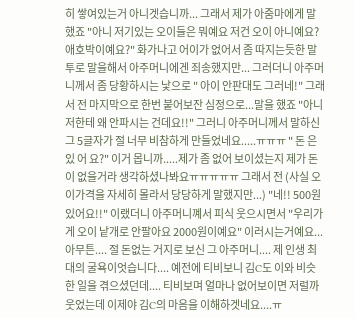히 쌓여있는거 아니겟습니까... 그래서 제가 아줌마에게 말했죠 "아니 저기있는 오이들은 뭐예요 저건 오이 아니예요? 애호박이예요?" 화가나고 어이가 없어서 좀 따지는듯한 말투로 말을해서 아주머니에겐 죄송했지만... 그러더니 아주머니께서 좀 당황하시는 낯으로 " 아이 안판대도 그러네!" 그래서 전 마지막으로 한번 붙어보잔 심정으로...말을 했죠 "아니 저한테 왜 안파시는 건데요!!" 그러니 아주머니께서 말하신 그 5글자가 절 너무 비참하게 만들었네요.....ㅠㅠㅠ " 돈 은 있 어 요?" 이거 몹니까.....제가 좀 없어 보이셨는지 제가 돈이 없을거라 생각하셨나봐요ㅠㅠㅠㅠㅠ 그래서 전 (사실 오이가격을 자세히 몰라서 당당하게 말했지만...) "네!! 500원 있어요!!" 이랬더니 아주머니꼐서 피식 웃으시면서 "우리가게 오이 낱개로 안팔아요 2000원이예요" 이러시는거예요... 아무튼.... 절 돈없는 거지로 보신 그 아주머니.... 제 인생 최대의 굴욕이엇습니다.... 예전에 티비보니 김C도 이와 비슷한 일을 겪으셨던데.... 티비보며 얼마나 없어보이면 저럴까 웃었는데 이제야 김C의 마음을 이해하겟네요....ㅠ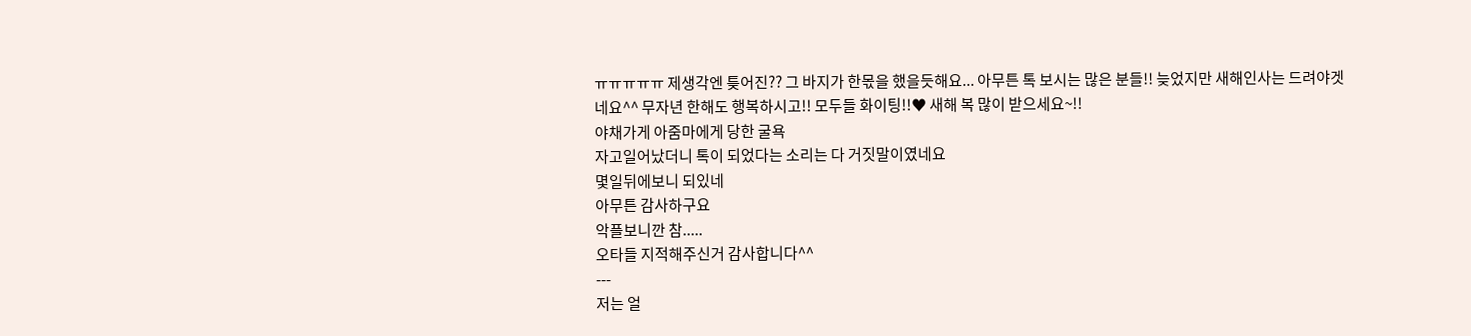ㅠㅠㅠㅠㅠ 제생각엔 틎어진?? 그 바지가 한몫을 했을듯해요... 아무튼 톡 보시는 많은 분들!! 늦었지만 새해인사는 드려야겟네요^^ 무자년 한해도 행복하시고!! 모두들 화이팅!!♥ 새해 복 많이 받으세요~!!
야채가게 아줌마에게 당한 굴욕
자고일어났더니 톡이 되었다는 소리는 다 거짓말이였네요
몇일뒤에보니 되있네
아무튼 감사하구요
악플보니깐 참.....
오타들 지적해주신거 감사합니다^^
---
저는 얼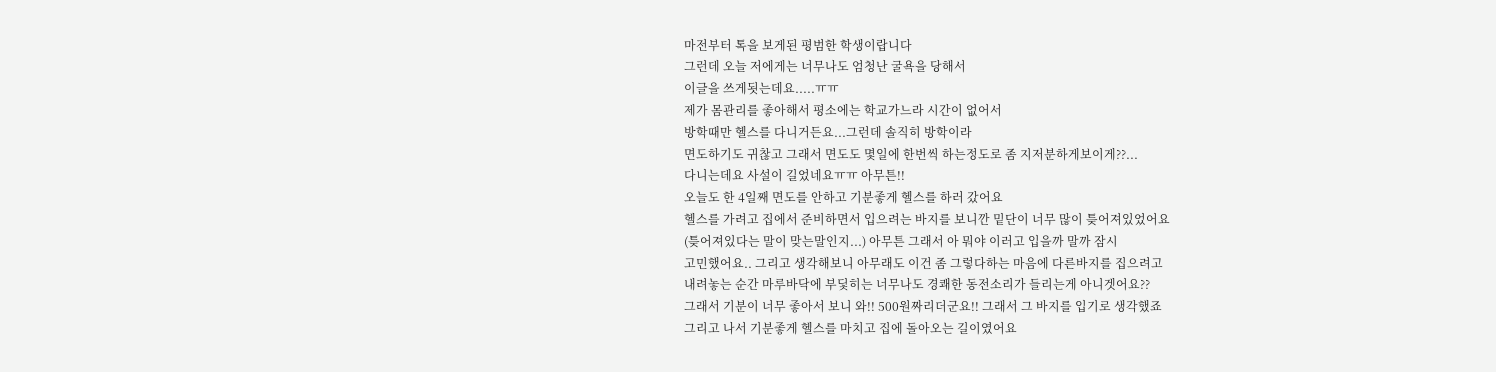마전부터 톡을 보게된 평범한 학생이랍니다
그런데 오늘 저에게는 너무나도 엄청난 굴욕을 당해서
이글을 쓰게됫는데요.....ㅠㅠ
제가 몸관리를 좋아해서 평소에는 학교가느라 시간이 없어서
방학때만 헬스를 다니거든요...그런데 솔직히 방학이라
면도하기도 귀찮고 그래서 면도도 몇일에 한번씩 하는정도로 좀 지저분하게보이게??...
다니는데요 사설이 길었네요ㅠㅠ 아무튼!!
오늘도 한 4일째 면도를 안하고 기분좋게 헬스를 하러 갔어요
헬스를 가려고 집에서 준비하면서 입으려는 바지를 보니깐 밑단이 너무 많이 틎어져있었어요
(틎어져있다는 말이 맞는말인지...) 아무튼 그래서 아 뭐야 이러고 입을까 말까 잠시
고민했어요.. 그리고 생각해보니 아무래도 이건 좀 그렇다하는 마음에 다른바지를 집으려고
내려놓는 순간 마루바닥에 부딫히는 너무나도 경쾌한 동전소리가 들리는게 아니겟어요??
그래서 기분이 너무 좋아서 보니 와!! 500원짜리더군요!! 그래서 그 바지를 입기로 생각했죠
그리고 나서 기분좋게 헬스를 마치고 집에 돌아오는 길이였어요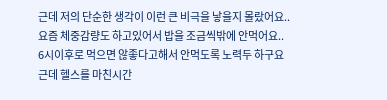근데 저의 단순한 생각이 이런 큰 비극을 낳을지 몰랐어요..
요즘 체중감량도 하고있어서 밥을 조금씩밖에 안먹어요..
6시이후로 먹으면 않좋다고해서 안먹도록 노력두 하구요
근데 헬스를 마친시간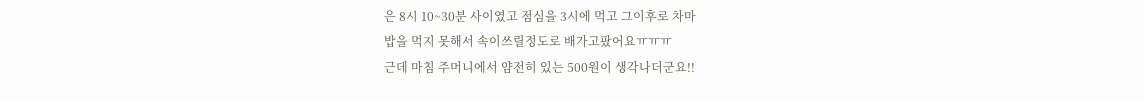은 8시 10~30분 사이였고 점심을 3시에 먹고 그이후로 차마
밥을 먹지 못해서 속이쓰릴정도로 배가고팠어요ㅠㅠㅠ
근데 마침 주머니에서 얌전히 있는 500원이 생각나더군요!!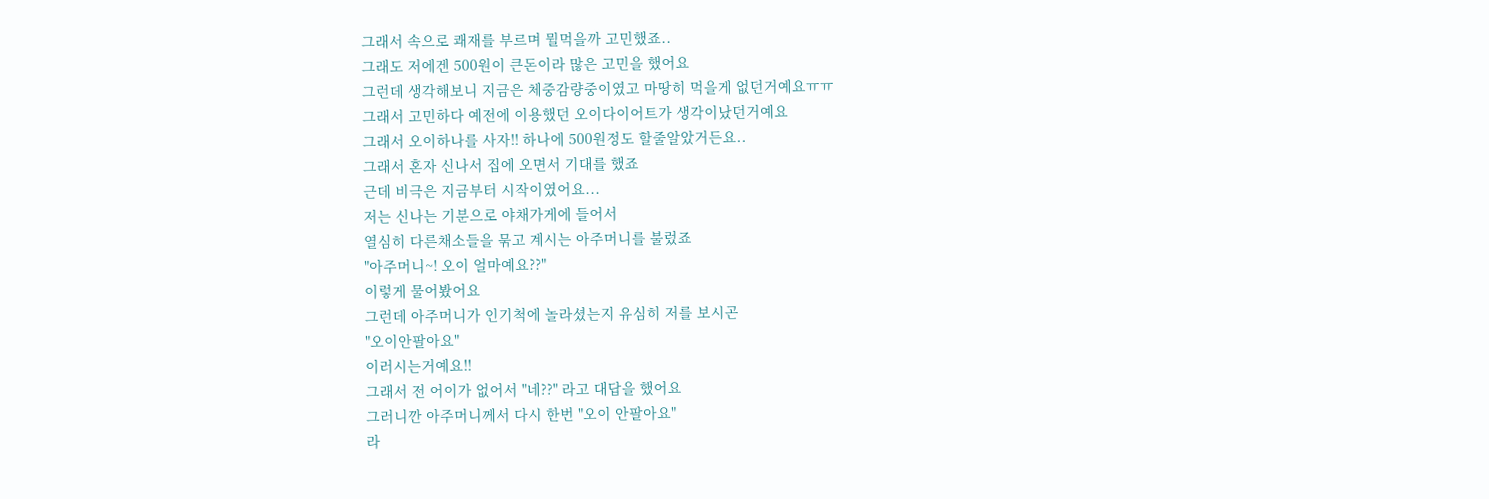그래서 속으로 쾌재를 부르며 뭘먹을까 고민했죠..
그래도 저에겐 500원이 큰돈이라 많은 고민을 했어요
그런데 생각해보니 지금은 체중감량중이였고 마땅히 먹을게 없던거예요ㅠㅠ
그래서 고민하다 예전에 이용했던 오이다이어트가 생각이났던거예요
그래서 오이하나를 사자!! 하나에 500원정도 할줄알았거든요..
그래서 혼자 신나서 집에 오면서 기대를 했죠
근데 비극은 지금부터 시작이였어요...
저는 신나는 기분으로 야채가게에 들어서
열심히 다른채소들을 묶고 계시는 아주머니를 불렀죠
"아주머니~! 오이 얼마예요??"
이렇게 물어봤어요
그런데 아주머니가 인기척에 놀라셨는지 유심히 저를 보시곤
"오이안팔아요"
이러시는거예요!!
그래서 전 어이가 없어서 "네??" 라고 대답을 했어요
그러니깐 아주머니께서 다시 한번 "오이 안팔아요"
라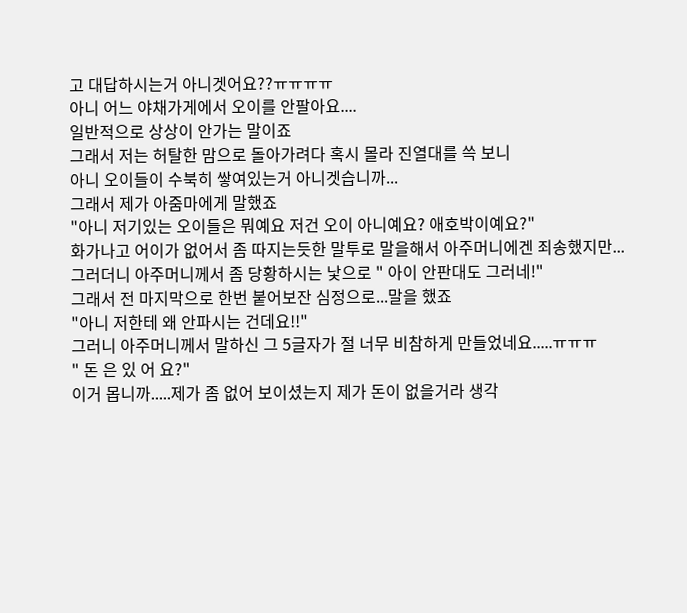고 대답하시는거 아니겟어요??ㅠㅠㅠㅠ
아니 어느 야채가게에서 오이를 안팔아요....
일반적으로 상상이 안가는 말이죠
그래서 저는 허탈한 맘으로 돌아가려다 혹시 몰라 진열대를 쓱 보니
아니 오이들이 수북히 쌓여있는거 아니겟습니까...
그래서 제가 아줌마에게 말했죠
"아니 저기있는 오이들은 뭐예요 저건 오이 아니예요? 애호박이예요?"
화가나고 어이가 없어서 좀 따지는듯한 말투로 말을해서 아주머니에겐 죄송했지만...
그러더니 아주머니께서 좀 당황하시는 낯으로 " 아이 안판대도 그러네!"
그래서 전 마지막으로 한번 붙어보잔 심정으로...말을 했죠
"아니 저한테 왜 안파시는 건데요!!"
그러니 아주머니께서 말하신 그 5글자가 절 너무 비참하게 만들었네요.....ㅠㅠㅠ
" 돈 은 있 어 요?"
이거 몹니까.....제가 좀 없어 보이셨는지 제가 돈이 없을거라 생각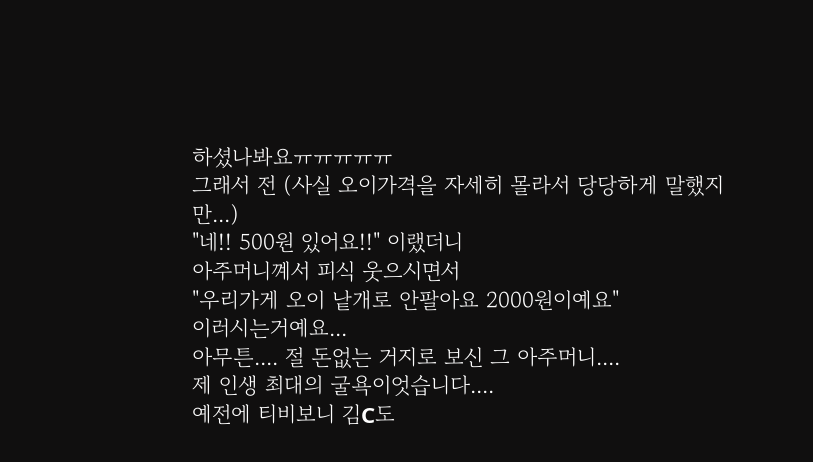하셨나봐요ㅠㅠㅠㅠㅠ
그래서 전 (사실 오이가격을 자세히 몰라서 당당하게 말했지만...)
"네!! 500원 있어요!!" 이랬더니
아주머니꼐서 피식 웃으시면서
"우리가게 오이 낱개로 안팔아요 2000원이예요"
이러시는거예요...
아무튼.... 절 돈없는 거지로 보신 그 아주머니....
제 인생 최대의 굴욕이엇습니다....
예전에 티비보니 김C도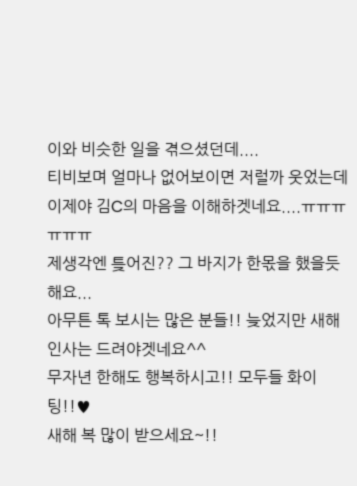이와 비슷한 일을 겪으셨던데....
티비보며 얼마나 없어보이면 저럴까 웃었는데
이제야 김C의 마음을 이해하겟네요....ㅠㅠㅠㅠㅠㅠ
제생각엔 틎어진?? 그 바지가 한몫을 했을듯해요...
아무튼 톡 보시는 많은 분들!! 늦었지만 새해인사는 드려야겟네요^^
무자년 한해도 행복하시고!! 모두들 화이팅!!♥
새해 복 많이 받으세요~!!